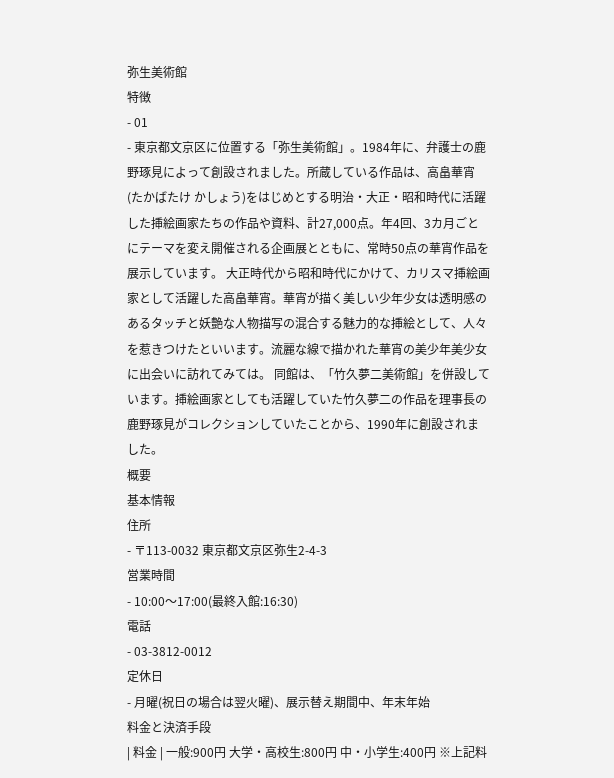弥生美術館
特徴
- 01
- 東京都文京区に位置する「弥生美術館」。1984年に、弁護士の鹿野琢見によって創設されました。所蔵している作品は、高畠華宵(たかばたけ かしょう)をはじめとする明治・大正・昭和時代に活躍した挿絵画家たちの作品や資料、計27,000点。年4回、3カ月ごとにテーマを変え開催される企画展とともに、常時50点の華宵作品を展示しています。 大正時代から昭和時代にかけて、カリスマ挿絵画家として活躍した高畠華宵。華宵が描く美しい少年少女は透明感のあるタッチと妖艶な人物描写の混合する魅力的な挿絵として、人々を惹きつけたといいます。流麗な線で描かれた華宵の美少年美少女に出会いに訪れてみては。 同館は、「竹久夢二美術館」を併設しています。挿絵画家としても活躍していた竹久夢二の作品を理事長の鹿野琢見がコレクションしていたことから、1990年に創設されました。
概要
基本情報
住所
- 〒113-0032 東京都文京区弥生2-4-3
営業時間
- 10:00〜17:00(最終入館:16:30)
電話
- 03-3812-0012
定休日
- 月曜(祝日の場合は翌火曜)、展示替え期間中、年末年始
料金と決済手段
| 料金 | 一般:900円 大学・高校生:800円 中・小学生:400円 ※上記料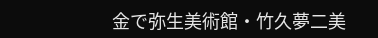金で弥生美術館・竹久夢二美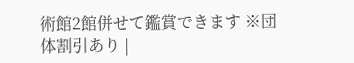術館2館併せて鑑賞できます ※団体割引あり |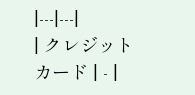|---|---|
| クレジットカード | - |